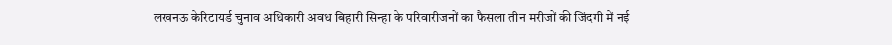लखनऊ केरिटायर्ड चुनाव अधिकारी अवध बिहारी सिन्हा के परिवारीजनों का फैसला तीन मरीजों की जिंदगी में नई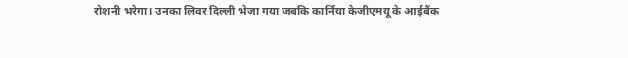रोशनी भरेगा। उनका लिवर दिल्ली भेजा गया जबकि कार्निया केजीएमयू के आईबैंक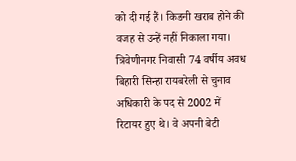को दी गई हैं। किडनी खराब होने की वजह से उन्हें नहीं निकाला गया।
त्रिवेणीनगर निवासी 74 वर्षीय अवध बिहारी सिन्हा रायबरेली से चुनाव अधिकारी के पद से 2002 में रिटायर हुए थे। वे अपनी बेटी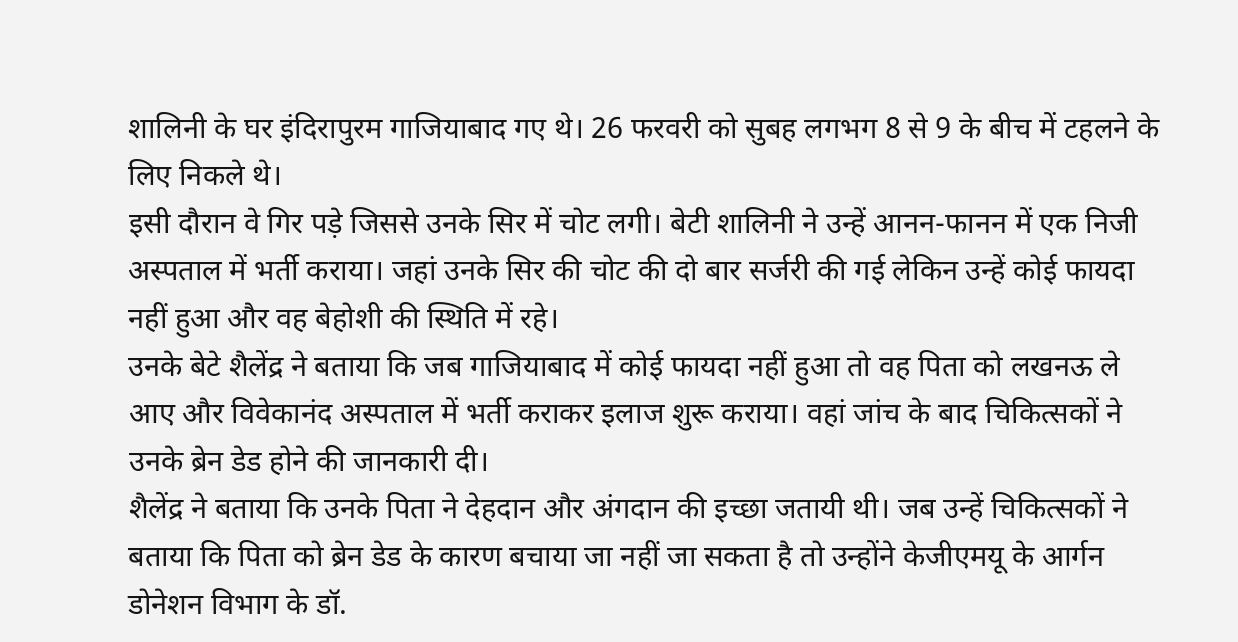शालिनी के घर इंदिरापुरम गाजियाबाद गए थे। 26 फरवरी को सुबह लगभग 8 से 9 के बीच में टहलने के लिए निकले थे।
इसी दौरान वे गिर पड़े जिससे उनके सिर में चोट लगी। बेटी शालिनी ने उन्हें आनन-फानन में एक निजी अस्पताल में भर्ती कराया। जहां उनके सिर की चोट की दो बार सर्जरी की गई लेकिन उन्हें कोई फायदा नहीं हुआ और वह बेहोशी की स्थिति में रहे।
उनके बेटे शैलेंद्र ने बताया कि जब गाजियाबाद में कोई फायदा नहीं हुआ तो वह पिता को लखनऊ ले आए और विवेकानंद अस्पताल में भर्ती कराकर इलाज शुरू कराया। वहां जांच के बाद चिकित्सकों ने उनके ब्रेन डेड होने की जानकारी दी।
शैलेंद्र ने बताया कि उनके पिता ने देहदान और अंगदान की इच्छा जतायी थी। जब उन्हें चिकित्सकों ने बताया कि पिता को ब्रेन डेड के कारण बचाया जा नहीं जा सकता है तो उन्होंने केजीएमयू के आर्गन डोनेशन विभाग के डॉ.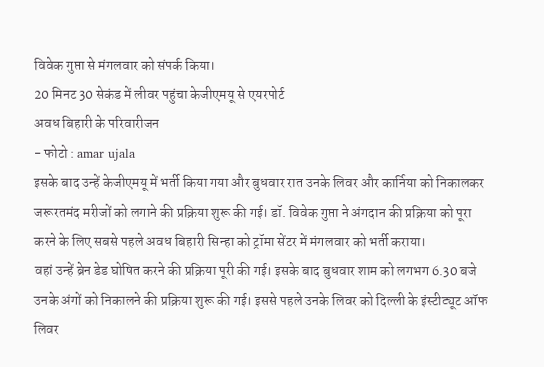विवेक गुप्ता से मंगलवार को संपर्क किया।
20 मिनट 30 सेकंड में लीवर पहुंचा केजीएमयू से एयरपोर्ट
अवध बिहारी के परिवारीजन
- फोटो : amar ujala
इसके बाद उन्हें केजीएमयू में भर्ती किया गया और बुधवार रात उनके लिवर और कार्निया को निकालकर जरूरतमंद मरीजों को लगाने की प्रक्रिया शुरू की गई। डॉ. विवेक गुप्ता ने अंगदान की प्रक्रिया को पूरा करने के लिए सबसे पहले अवध बिहारी सिन्हा को ट्रॉमा सेंटर में मंगलवार को भर्ती कराया।
वहां उन्हें ब्रेन डेड घोषित करने की प्रक्रिया पूरी की गई। इसके बाद बुधवार शाम को लगभग 6.30 बजे उनके अंगों को निकालने की प्रक्रिया शुरू की गई। इससे पहले उनके लिवर को दिल्ली के इंस्टीट्यूट ऑफ लिवर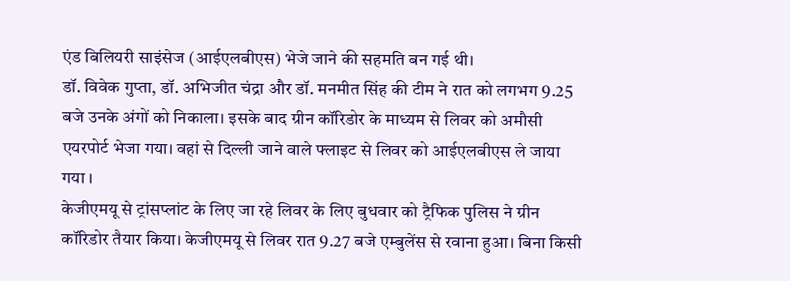एंड बिलियरी साइंसेज (आईएलबीएस) भेजे जाने की सहमति बन गई थी।
डॉ. विवेक गुप्ता, डॉ. अभिजीत चंद्रा और डॉ. मनमीत सिंह की टीम ने रात को लगभग 9.25 बजे उनके अंगों को निकाला। इसके बाद ग्रीन कॉरिडोर के माध्यम से लिवर को अमौसी एयरपोर्ट भेजा गया। वहां से दिल्ली जाने वाले फ्लाइट से लिवर को आईएलबीएस ले जाया गया ।
केजीएमयू से ट्रांसप्लांट के लिए जा रहे लिवर के लिए बुधवार को ट्रैफिक पुलिस ने ग्रीन कॉरिडोर तैयार किया। केजीएमयू से लिवर रात 9.27 बजे एम्बुलेंस से रवाना हुआ। बिना किसी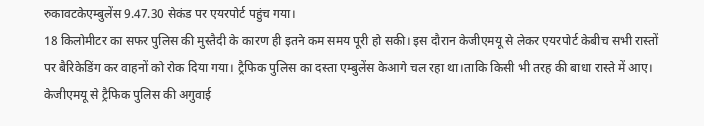रुकावटकेएम्बुलेंस 9.47.30 सेकंड पर एयरपोर्ट पहुंच गया।
18 किलोमीटर का सफर पुलिस की मुस्तैदी के कारण ही इतने कम समय पूरी हो सकी। इस दौरान केजीएमयू से लेकर एयरपोर्ट केबीच सभी रास्तों पर बैरिकेडिंग कर वाहनों को रोक दिया गया। ट्रैफिक पुलिस का दस्ता एम्बुलेंस केआगे चल रहा था।ताकि किसी भी तरह की बाधा रास्ते में आए।
केजीएमयू से ट्रैफिक पुलिस की अगुवाई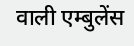वाली एम्बुलेंस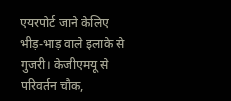एयरपोर्ट जाने केलिए भीड़-भाड़ वाले इलाके से गुजरी। केजीएमयू से परिवर्तन चौक,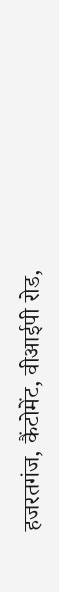हजरतगंज, कैंटोमेंट, वीआईपी रोड,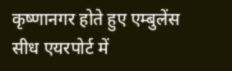कृष्णानगर होते हुए एम्बुलेंस सीध एयरपोर्ट में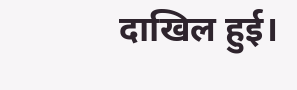दाखिल हुई।